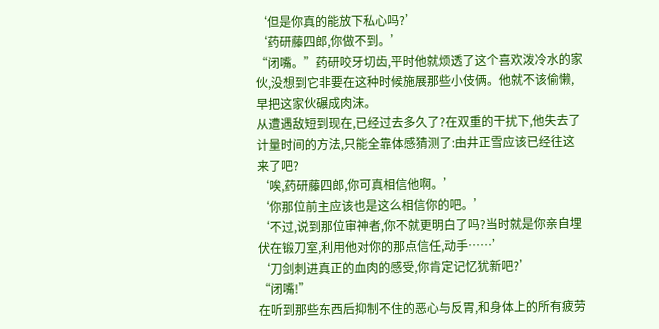‘但是你真的能放下私心吗?’
‘药研藤四郎,你做不到。’
“闭嘴。”药研咬牙切齿,平时他就烦透了这个喜欢泼冷水的家伙,没想到它非要在这种时候施展那些小伎俩。他就不该偷懒,早把这家伙碾成肉沫。
从遭遇敌短到现在,已经过去多久了?在双重的干扰下,他失去了计量时间的方法,只能全靠体感猜测了:由井正雪应该已经往这来了吧?
‘唉,药研藤四郎,你可真相信他啊。’
‘你那位前主应该也是这么相信你的吧。’
‘不过,说到那位审神者,你不就更明白了吗?当时就是你亲自埋伏在锻刀室,利用他对你的那点信任,动手……’
‘刀剑刺进真正的血肉的感受,你肯定记忆犹新吧?’
“闭嘴!”
在听到那些东西后抑制不住的恶心与反胃,和身体上的所有疲劳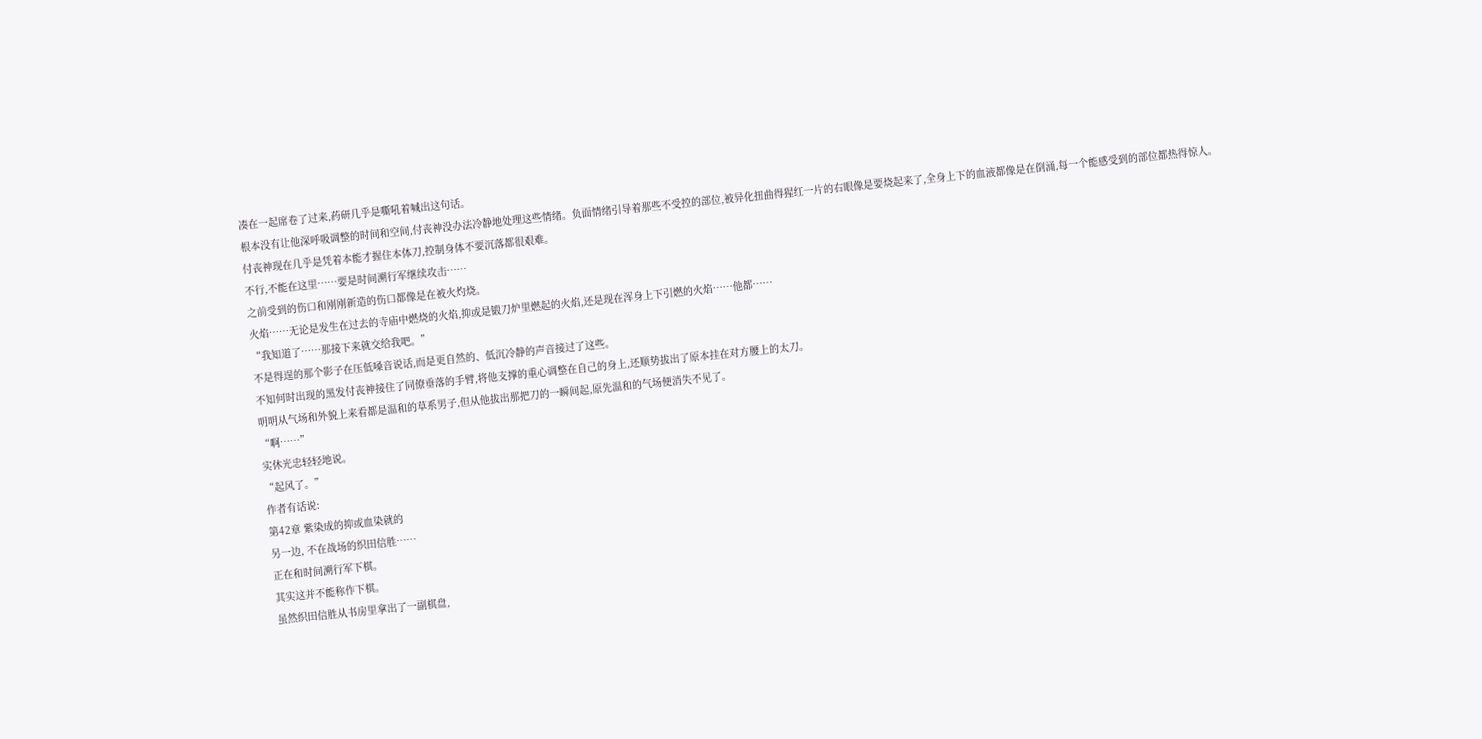凑在一起席卷了过来,药研几乎是嘶吼着喊出这句话。
根本没有让他深呼吸调整的时间和空间,付丧神没办法冷静地处理这些情绪。负面情绪引导着那些不受控的部位,被异化扭曲得猩红一片的右眼像是要烧起来了,全身上下的血液都像是在倒涌,每一个能感受到的部位都热得惊人。
付丧神现在几乎是凭着本能才握住本体刀,控制身体不要沉落都很艰难。
不行,不能在这里……要是时间溯行军继续攻击……
之前受到的伤口和刚刚新造的伤口都像是在被火灼烧。
火焰……无论是发生在过去的寺庙中燃烧的火焰,抑或是锻刀炉里燃起的火焰,还是现在浑身上下引燃的火焰……他都……
“我知道了……那接下来就交给我吧。”
不是得逞的那个影子在压低嗓音说话,而是更自然的、低沉冷静的声音接过了这些。
不知何时出现的黑发付丧神接住了同僚垂落的手臂,将他支撑的重心调整在自己的身上,还顺势拔出了原本挂在对方腰上的太刀。
明明从气场和外貌上来看都是温和的草系男子,但从他拔出那把刀的一瞬间起,原先温和的气场便消失不见了。
“啊……”
实休光忠轻轻地说。
“起风了。”
作者有话说:
第42章 紫染成的抑或血染就的
另一边, 不在战场的织田信胜……
正在和时间溯行军下棋。
其实这并不能称作下棋。
虽然织田信胜从书房里拿出了一副棋盘,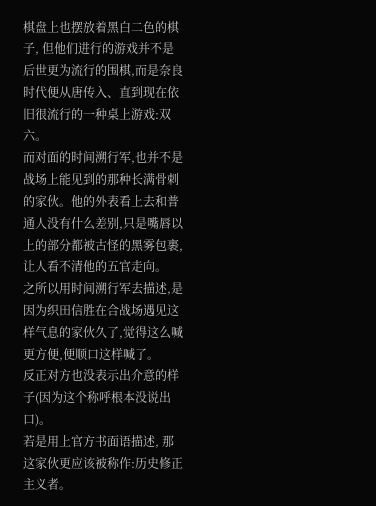棋盘上也摆放着黑白二色的棋子, 但他们进行的游戏并不是后世更为流行的围棋,而是奈良时代便从唐传入、直到现在依旧很流行的一种桌上游戏:双六。
而对面的时间溯行军,也并不是战场上能见到的那种长满骨刺的家伙。他的外表看上去和普通人没有什么差别,只是嘴唇以上的部分都被古怪的黑雾包裹,让人看不清他的五官走向。
之所以用时间溯行军去描述,是因为织田信胜在合战场遇见这样气息的家伙久了,觉得这么喊更方便,便顺口这样喊了。
反正对方也没表示出介意的样子(因为这个称呼根本没说出口)。
若是用上官方书面语描述, 那这家伙更应该被称作:历史修正主义者。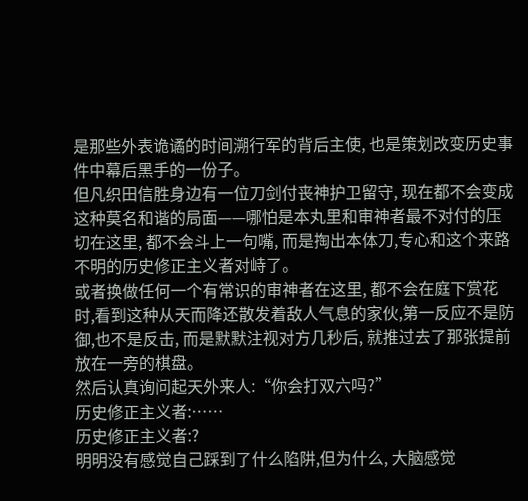是那些外表诡谲的时间溯行军的背后主使, 也是策划改变历史事件中幕后黑手的一份子。
但凡织田信胜身边有一位刀剑付丧神护卫留守, 现在都不会变成这种莫名和谐的局面——哪怕是本丸里和审神者最不对付的压切在这里, 都不会斗上一句嘴, 而是掏出本体刀,专心和这个来路不明的历史修正主义者对峙了。
或者换做任何一个有常识的审神者在这里, 都不会在庭下赏花时,看到这种从天而降还散发着敌人气息的家伙,第一反应不是防御,也不是反击, 而是默默注视对方几秒后, 就推过去了那张提前放在一旁的棋盘。
然后认真询问起天外来人:“你会打双六吗?”
历史修正主义者:……
历史修正主义者:?
明明没有感觉自己踩到了什么陷阱,但为什么, 大脑感觉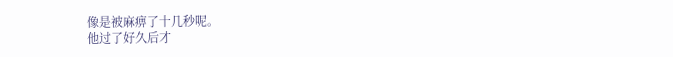像是被麻痹了十几秒呢。
他过了好久后才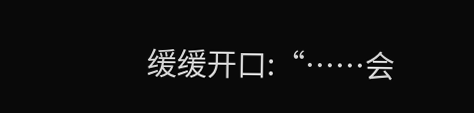缓缓开口:“……会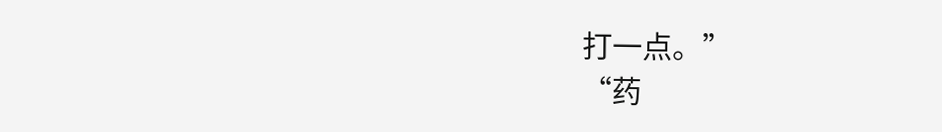打一点。”
“药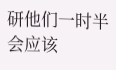研他们一时半会应该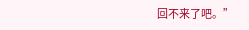回不来了吧。”